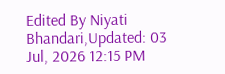Edited By Niyati Bhandari,Updated: 03 Jul, 2026 12:15 PM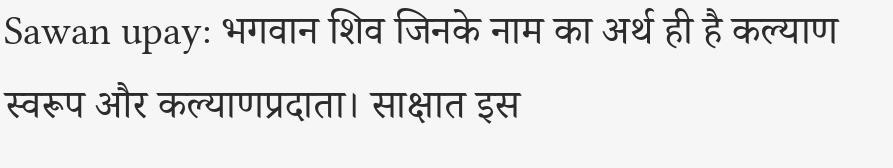Sawan upay: भगवान शिव जिनके नाम का अर्थ ही है कल्याण स्वरूप और कल्याणप्रदाता। साक्षात इस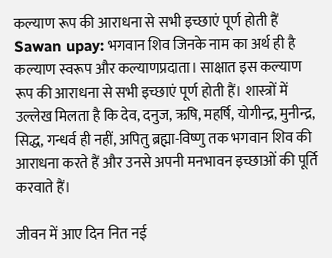कल्याण रूप की आराधना से सभी इच्छाएं पूर्ण होती हैं
Sawan upay: भगवान शिव जिनके नाम का अर्थ ही है कल्याण स्वरूप और कल्याणप्रदाता। साक्षात इस कल्याण रूप की आराधना से सभी इच्छाएं पूर्ण होती हैं। शास्त्रों में उल्लेख मिलता है कि देव, दनुज, ऋषि, महर्षि, योगीन्द्र, मुनीन्द्र, सिद्ध, गन्धर्व ही नहीं, अपितु ब्रह्मा-विष्णु तक भगवान शिव की आराधना करते हैं और उनसे अपनी मनभावन इच्छाओं की पूर्ति करवाते हैं।

जीवन में आए दिन नित नई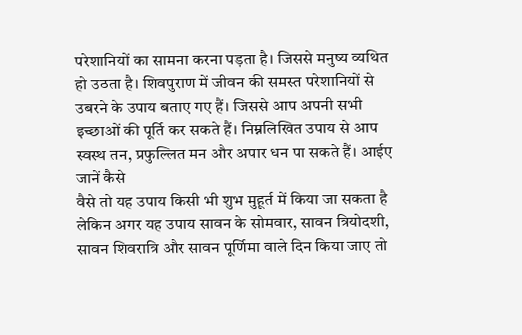परेशानियों का सामना करना पड़ता है। जिससे मनुष्य व्यथित हो उठता है। शिवपुराण में जीवन की समस्त परेशानियों से उबरने के उपाय बताए गए हैं। जिससे आप अपनी सभी इच्छाओं की पूर्ति कर सकते हैं। निम्नलिखित उपाय से आप स्वस्थ तन, प्रफुल्लित मन और अपार धन पा सकते हैं। आईए जानें कैसे
वैसे तो यह उपाय किसी भी शुभ मुहूर्त में किया जा सकता है लेकिन अगर यह उपाय सावन के सोमवार, सावन त्रियोदशी, सावन शिवरात्रि और सावन पूर्णिमा वाले दिन किया जाए तो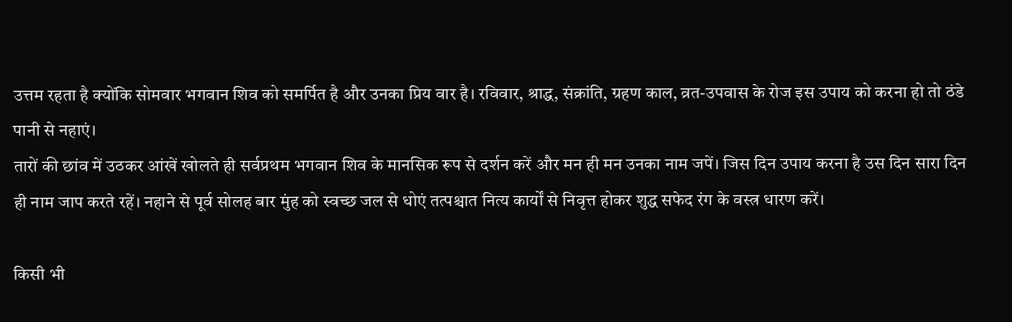उत्तम रहता है क्योंकि सोमवार भगवान शिव को समर्पित है और उनका प्रिय वार है। रविवार, श्राद्ध, संक्रांति, ग्रहण काल, व्रत-उपवास के रोज इस उपाय को करना हो तो ठंडे पानी से नहाएं।
तारों की छांव में उठकर आंखें खोलते ही सर्वप्रथम भगवान शिव के मानसिक रूप से दर्शन करें और मन ही मन उनका नाम जपें। जिस दिन उपाय करना है उस दिन सारा दिन ही नाम जाप करते रहें। नहाने से पूर्व सोलह बार मुंह को स्वच्छ जल से धोएं तत्पश्चात नित्य कार्यों से निवृत्त होकर शुद्ध सफेद रंग के वस्त्र धारण करें।

किसी भी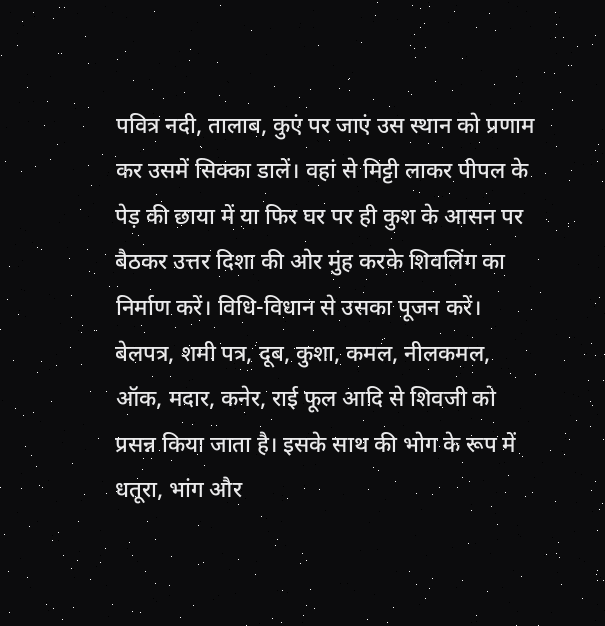पवित्र नदी, तालाब, कुएं पर जाएं उस स्थान को प्रणाम कर उसमें सिक्का डालें। वहां से मिट्टी लाकर पीपल के पेड़ की छाया में या फिर घर पर ही कुश के आसन पर बैठकर उत्तर दिशा की ओर मुंह करके शिवलिंग का निर्माण करें। विधि-विधान से उसका पूजन करें। बेलपत्र, शमी पत्र, दूब, कुशा, कमल, नीलकमल, ऑक, मदार, कनेर, राई फूल आदि से शिवजी को प्रसन्न किया जाता है। इसके साथ की भोग के रूप में धतूरा, भांग और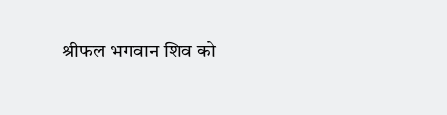श्रीफल भगवान शिव को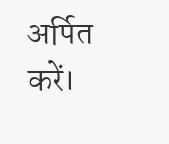अर्पित करें।